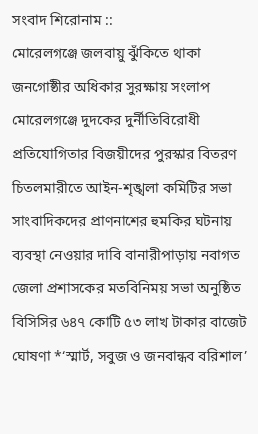সংবাদ শিরোনাম ::
মোরেলগঞ্জে জলবায়ু ঝুঁকিতে থাকা জনগোষ্ঠীর অধিকার সুরক্ষায় সংলাপ মোরেলগঞ্জে দুদকের দুর্নীতিবিরোধী প্রতিযোগিতার বিজয়ীদের পুরস্কার বিতরণ চিতলমারীতে আইন-শৃঙ্খলা কমিটির সভা সাংবাদিকদের প্রাণনাশের হুমকির ঘটনায় ব্যবস্থা নেওয়ার দাবি বানারীপাড়ায় নবাগত জেলা প্রশাসকের মতবিনিময় সভা অনুষ্ঠিত বিসিসির ৬৪৭ কোটি ৫৩ লাখ টাকার বাজেট ঘোষণা *‘স্মার্ট, সবুজ ও জনবান্ধব বরিশাল’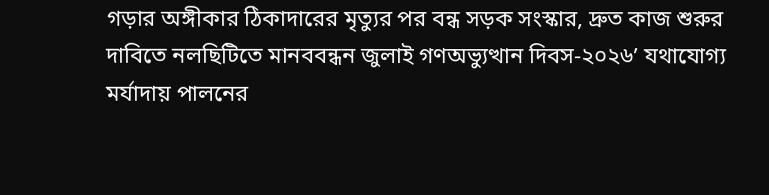গড়ার অঙ্গীকার ঠিকাদারের মৃত্যুর পর বন্ধ সড়ক সংস্কার, দ্রুত কাজ শুরুর দাবিতে নলছিটিতে মানববন্ধন জুলাই গণঅভ্যুত্থান দিবস-২০২৬’ যথাযোগ্য মর্যাদায় পালনের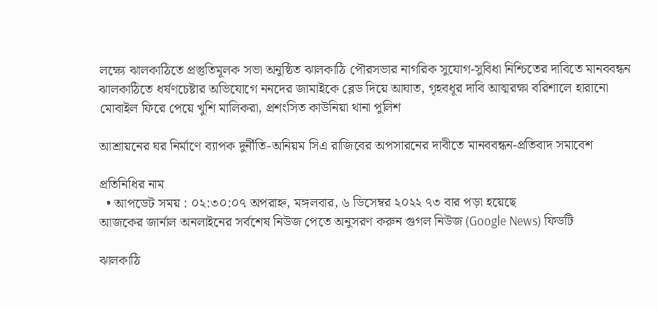লক্ষ্যে ঝালকাঠিতে প্রস্তুতিমূলক সভা অনুষ্ঠিত ঝালকাঠি পৌরসভার নাগরিক সুযোগ-সুবিধা নিশ্চিতের দাবিতে মানববন্ধন ঝালকাঠিতে ধর্ষণচেষ্টার অভিযোগে ননদের জামাইকে ব্লেড দিয়ে আঘাত, গৃহবধূর দাবি আত্মরক্ষা বরিশালে হারানো মোবাইল ফিরে পেয়ে খুশি মালিকরা, প্রশংসিত কাউনিয়া থানা পুলিশ

আশ্রায়নের ঘর নির্মাণে ব্যাপক দুর্নীতি-অনিয়ম সিএ রাজিবের অপসারনের দাবীতে মানববন্ধন-প্রতিবাদ সমাবেশ

প্রতিনিধির নাম
  • আপডেট সময় : ০২:৩০:০৭ অপরাহ্ন, মঙ্গলবার, ৬ ডিসেম্বর ২০২২ ৭৩ বার পড়া হয়েছে
আজকের জার্নাল অনলাইনের সর্বশেষ নিউজ পেতে অনুসরণ করুন গুগল নিউজ (Google News) ফিডটি

ঝালকাঠি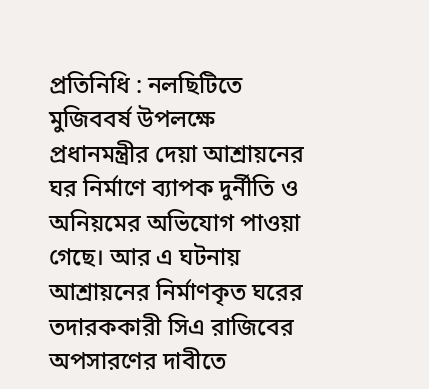প্রতিনিধি : নলছিটিতে মুজিববর্ষ উপলক্ষে প্রধানমন্ত্রীর দেয়া আশ্রায়নের ঘর নির্মাণে ব্যাপক দুর্নীতি ও অনিয়মের অভিযোগ পাওয়া গেছে। আর এ ঘটনায় আশ্রায়নের নির্মাণকৃত ঘরের তদারককারী সিএ রাজিবের অপসারণের দাবীতে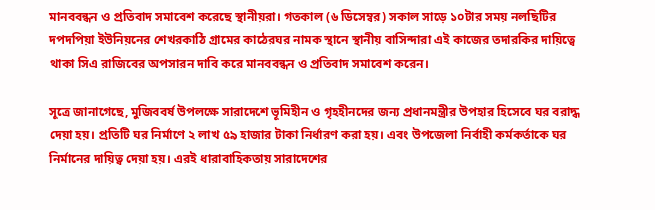মানববন্ধন ও প্রতিবাদ সমাবেশ করেছে স্থানীয়রা। গতকাল (৬ ডিসেম্বর) সকাল সাড়ে ১০টার সময় নলছিটির দপদপিয়া ইউনিয়নের শেখরকাঠি গ্রামের কাঠেরঘর নামক স্থানে স্থানীয় বাসিন্দারা এই কাজের তদারকির দায়িত্বে থাকা সিএ রাজিবের অপসারন দাবি করে মানববন্ধন ও প্রতিবাদ সমাবেশ করেন।

সূত্রে জানাগেছে, মুজিববর্ষ উপলক্ষে সারাদেশে ভূমিহীন ও গৃহহীনদের জন্য প্রধানমন্ত্রীর উপহার হিসেবে ঘর বরাদ্ধ দেয়া হয়। প্রতিটি ঘর নির্মাণে ২ লাখ ৫৯ হাজার টাকা নির্ধারণ করা হয়। এবং উপজেলা নির্বাহী কর্মকর্তাকে ঘর নির্মানের দায়িত্ব দেয়া হয়। এরই ধারাবাহিকতায় সারাদেশের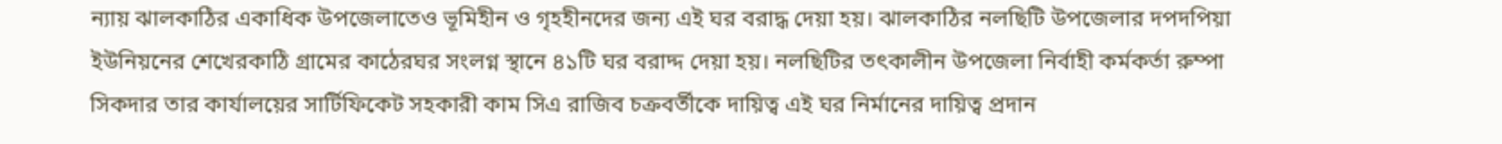ন্যায় ঝালকাঠির একাধিক উপজেলাতেও ভূমিহীন ও গৃহহীনদের জন্য এই ঘর বরাদ্ধ দেয়া হয়। ঝালকাঠির নলছিটি উপজেলার দপদপিয়া ইউনিয়নের শেখেরকাঠি গ্রামের কাঠেরঘর সংলগ্ন স্থানে ৪১টি ঘর বরাদ্দ দেয়া হয়। নলছিটির তৎকালীন উপজেলা নির্বাহী কর্মকর্তা রুম্পা সিকদার তার কার্যালয়ের সার্টিফিকেট সহকারী কাম সিএ রাজিব চক্রবর্তীকে দায়িত্ব এই ঘর নির্মানের দায়িত্ব প্রদান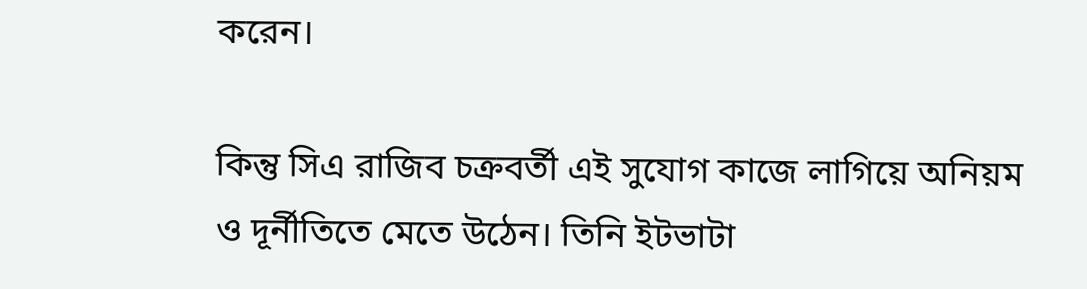করেন।

কিন্তু সিএ রাজিব চক্রবর্তী এই সুযোগ কাজে লাগিয়ে অনিয়ম ও দূর্নীতিতে মেতে উঠেন। তিনি ইটভাটা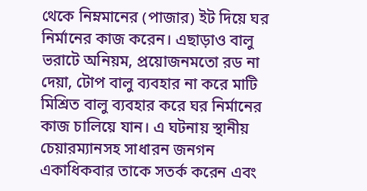থেকে নিম্নমানের (পাজার) ইট দিয়ে ঘর নির্মানের কাজ করেন। এছাড়াও বালু ভরাটে অনিয়ম, প্রয়োজনমতো রড না দেয়া, টোপ বালু ব্যবহার না করে মাটি মিশ্রিত বালু ব্যবহার করে ঘর নির্মানের কাজ চালিয়ে যান। এ ঘটনায় স্থানীয় চেয়ারম্যানসহ সাধারন জনগন একাধিকবার তাকে সতর্ক করেন এবং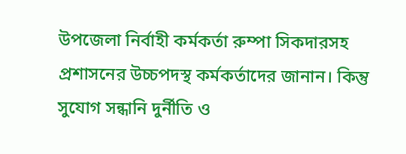উপজেলা নির্বাহী কর্মকর্তা রুম্পা সিকদারসহ প্রশাসনের উচ্চপদস্থ কর্মকর্তাদের জানান। কিন্তু সুযোগ সন্ধানি দুর্নীতি ও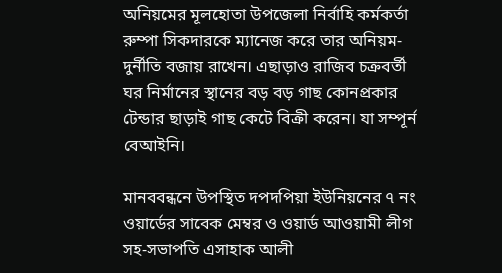অনিয়মের মূলহোতা উপজেলা নির্বাহি কর্মকর্তা রুম্পা সিকদারকে ম্যানেজ করে তার অনিয়ম-দুর্নীতি বজায় রাখেন। এছাড়াও রাজিব চক্রবর্তী ঘর নির্মানের স্থানের বড় বড় গাছ কোনপ্রকার টেন্ডার ছাড়াই গাছ কেটে বিক্রী করেন। যা সম্পূর্ন বেআইনি।

মানববন্ধনে উপস্থিত দপদপিয়া ইউনিয়নের ৭ নং ওয়ার্ডের সাবেক মেম্বর ও ওয়ার্ড আওয়ামী লীগ সহ-সভাপতি এসাহাক আলী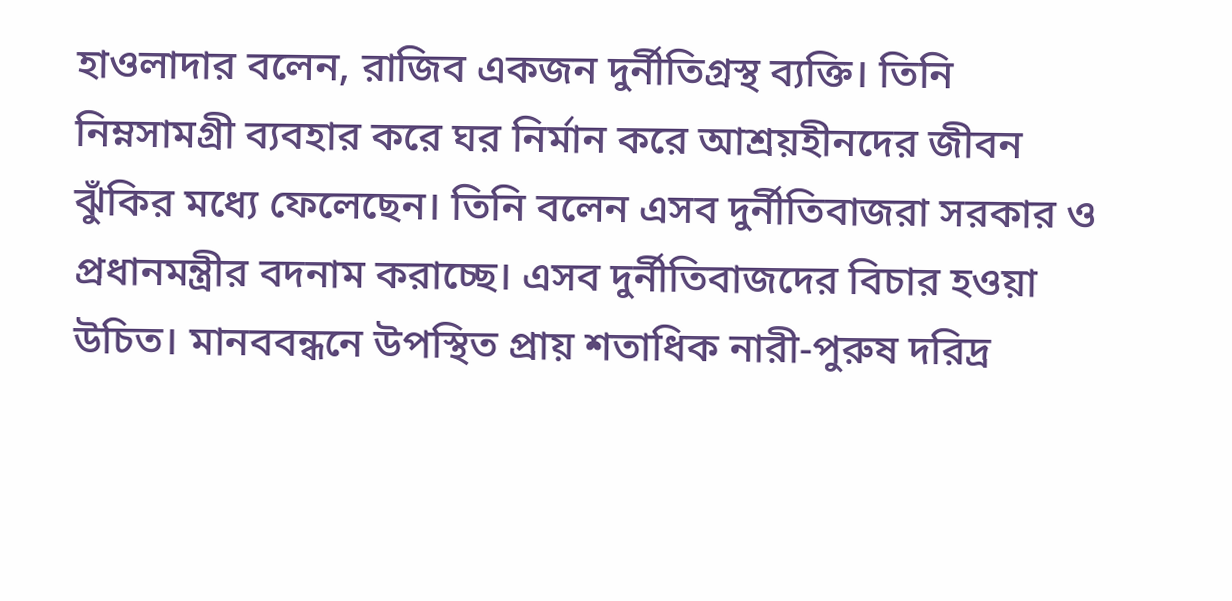হাওলাদার বলেন, রাজিব একজন দুর্নীতিগ্রস্থ ব্যক্তি। তিনি নিম্নসামগ্রী ব্যবহার করে ঘর নির্মান করে আশ্রয়হীনদের জীবন ঝুঁকির মধ্যে ফেলেছেন। তিনি বলেন এসব দুর্নীতিবাজরা সরকার ও প্রধানমন্ত্রীর বদনাম করাচ্ছে। এসব দুর্নীতিবাজদের বিচার হওয়া উচিত। মানববন্ধনে উপস্থিত প্রায় শতাধিক নারী-পুরুষ দরিদ্র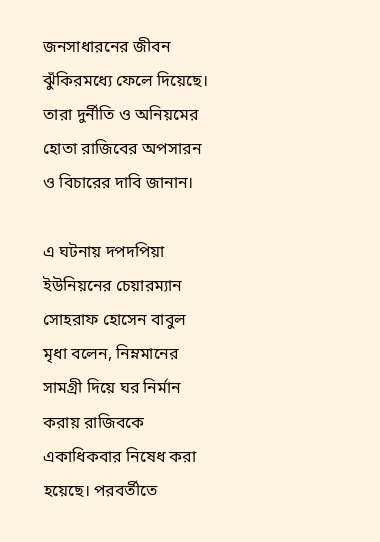জনসাধারনের জীবন ঝুঁকিরমধ্যে ফেলে দিয়েছে। তারা দুর্নীতি ও অনিয়মের হোতা রাজিবের অপসারন ও বিচারের দাবি জানান।

এ ঘটনায় দপদপিয়া ইউনিয়নের চেয়ারম্যান সোহরাফ হোসেন বাবুল মৃধা বলেন, নিম্নমানের সামগ্রী দিয়ে ঘর নির্মান করায় রাজিবকে একাধিকবার নিষেধ করা হয়েছে। পরবর্তীতে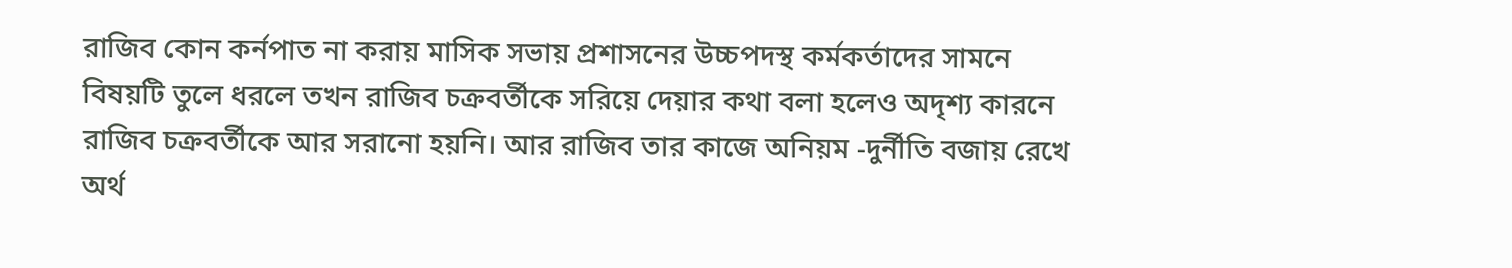রাজিব কোন কর্নপাত না করায় মাসিক সভায় প্রশাসনের উচ্চপদস্থ কর্মকর্তাদের সামনে বিষয়টি তুলে ধরলে তখন রাজিব চক্রবর্তীকে সরিয়ে দেয়ার কথা বলা হলেও অদৃশ্য কারনে রাজিব চক্রবর্তীকে আর সরানো হয়নি। আর রাজিব তার কাজে অনিয়ম -দুর্নীতি বজায় রেখে অর্থ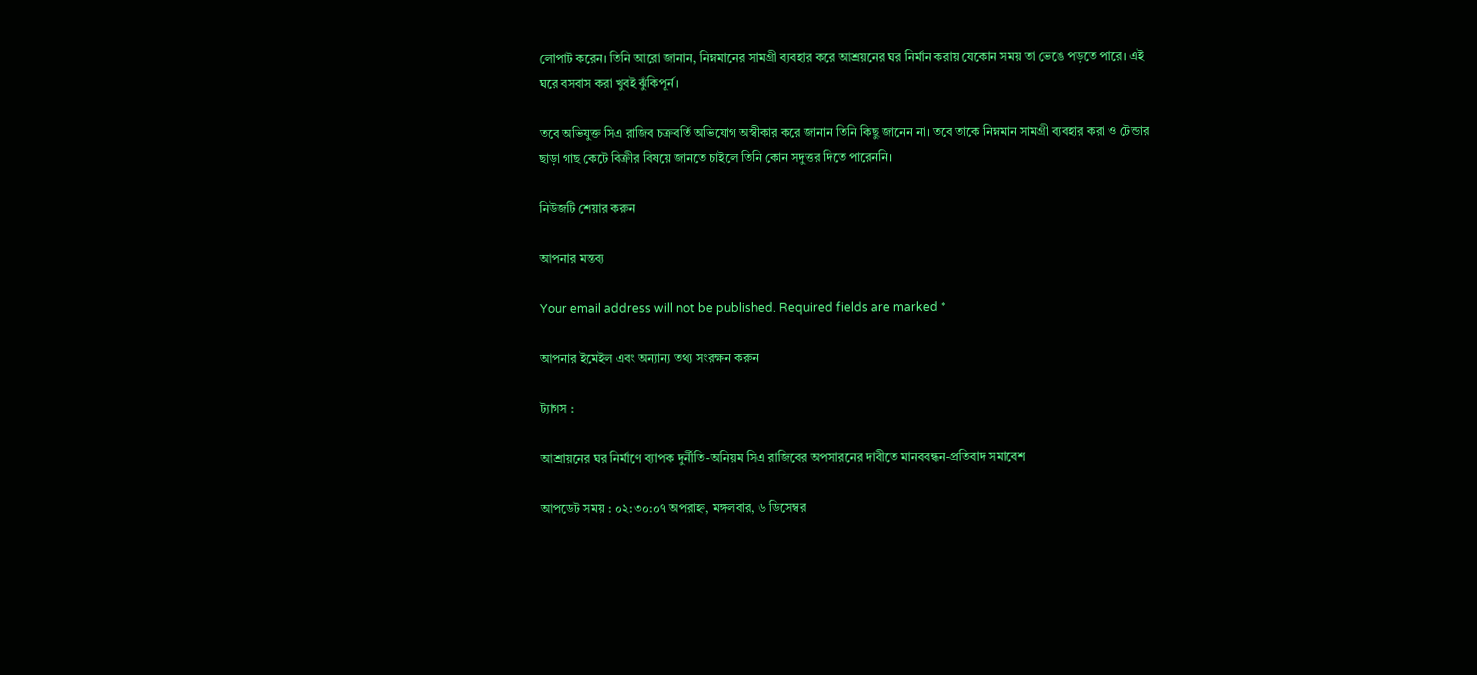লোপাট করেন। তিনি আরো জানান, নিম্নমানের সামগ্রী ব্যবহার করে আশ্রয়নের ঘর নির্মান করায় যেকোন সময় তা ভেঙে পড়তে পারে। এই ঘরে বসবাস করা খুবই ঝুঁকিপূর্ন।

তবে অভিযুক্ত সিএ রাজিব চক্রবর্তি অভিযোগ অস্বীকার করে জানান তিনি কিছু জানেন না। তবে তাকে নিম্নমান সামগ্রী ব্যবহার করা ও টেন্ডার ছাড়া গাছ কেটে বিক্রীর বিষয়ে জানতে চাইলে তিনি কোন সদুত্তর দিতে পারেননি।

নিউজটি শেয়ার করুন

আপনার মন্তব্য

Your email address will not be published. Required fields are marked *

আপনার ইমেইল এবং অন্যান্য তথ্য সংরক্ষন করুন

ট্যাগস :

আশ্রায়নের ঘর নির্মাণে ব্যাপক দুর্নীতি-অনিয়ম সিএ রাজিবের অপসারনের দাবীতে মানববন্ধন-প্রতিবাদ সমাবেশ

আপডেট সময় : ০২:৩০:০৭ অপরাহ্ন, মঙ্গলবার, ৬ ডিসেম্বর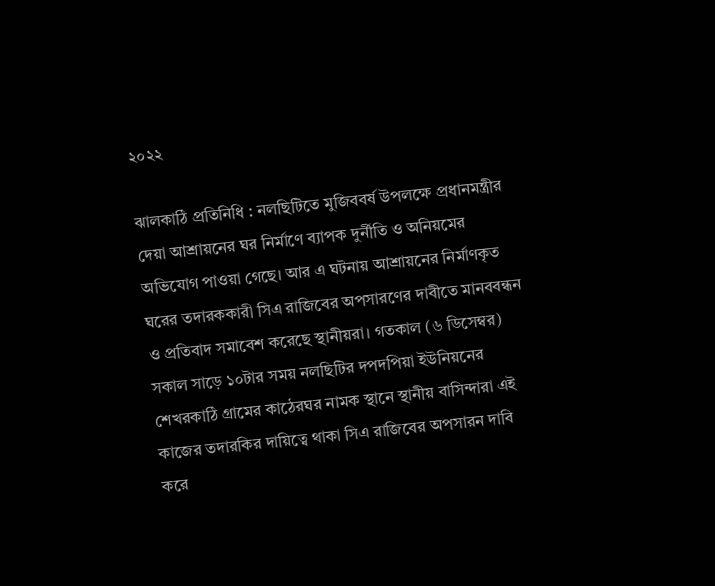২০২২

ঝালকাঠি প্রতিনিধি : নলছিটিতে মুজিববর্ষ উপলক্ষে প্রধানমন্ত্রীর দেয়া আশ্রায়নের ঘর নির্মাণে ব্যাপক দুর্নীতি ও অনিয়মের অভিযোগ পাওয়া গেছে। আর এ ঘটনায় আশ্রায়নের নির্মাণকৃত ঘরের তদারককারী সিএ রাজিবের অপসারণের দাবীতে মানববন্ধন ও প্রতিবাদ সমাবেশ করেছে স্থানীয়রা। গতকাল (৬ ডিসেম্বর) সকাল সাড়ে ১০টার সময় নলছিটির দপদপিয়া ইউনিয়নের শেখরকাঠি গ্রামের কাঠেরঘর নামক স্থানে স্থানীয় বাসিন্দারা এই কাজের তদারকির দায়িত্বে থাকা সিএ রাজিবের অপসারন দাবি করে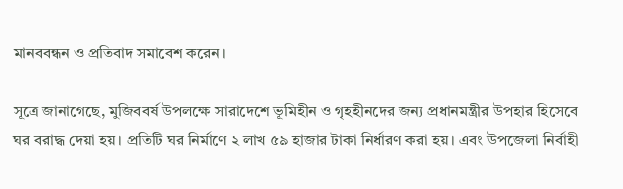মানববন্ধন ও প্রতিবাদ সমাবেশ করেন।

সূত্রে জানাগেছে, মুজিববর্ষ উপলক্ষে সারাদেশে ভূমিহীন ও গৃহহীনদের জন্য প্রধানমন্ত্রীর উপহার হিসেবে ঘর বরাদ্ধ দেয়া হয়। প্রতিটি ঘর নির্মাণে ২ লাখ ৫৯ হাজার টাকা নির্ধারণ করা হয়। এবং উপজেলা নির্বাহী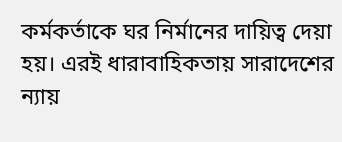কর্মকর্তাকে ঘর নির্মানের দায়িত্ব দেয়া হয়। এরই ধারাবাহিকতায় সারাদেশের ন্যায়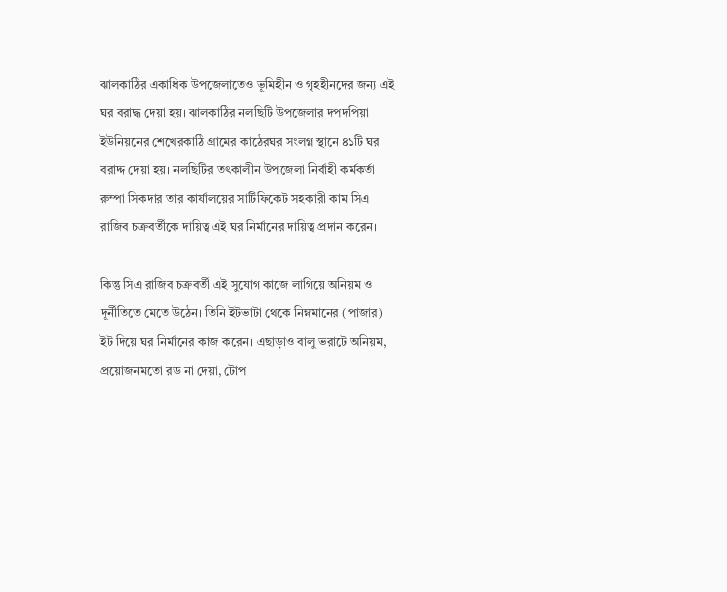ঝালকাঠির একাধিক উপজেলাতেও ভূমিহীন ও গৃহহীনদের জন্য এই ঘর বরাদ্ধ দেয়া হয়। ঝালকাঠির নলছিটি উপজেলার দপদপিয়া ইউনিয়নের শেখেরকাঠি গ্রামের কাঠেরঘর সংলগ্ন স্থানে ৪১টি ঘর বরাদ্দ দেয়া হয়। নলছিটির তৎকালীন উপজেলা নির্বাহী কর্মকর্তা রুম্পা সিকদার তার কার্যালয়ের সার্টিফিকেট সহকারী কাম সিএ রাজিব চক্রবর্তীকে দায়িত্ব এই ঘর নির্মানের দায়িত্ব প্রদান করেন।

কিন্তু সিএ রাজিব চক্রবর্তী এই সুযোগ কাজে লাগিয়ে অনিয়ম ও দূর্নীতিতে মেতে উঠেন। তিনি ইটভাটা থেকে নিম্নমানের (পাজার) ইট দিয়ে ঘর নির্মানের কাজ করেন। এছাড়াও বালু ভরাটে অনিয়ম, প্রয়োজনমতো রড না দেয়া, টোপ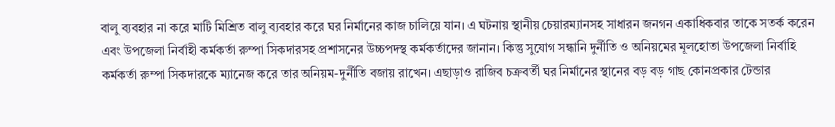বালু ব্যবহার না করে মাটি মিশ্রিত বালু ব্যবহার করে ঘর নির্মানের কাজ চালিয়ে যান। এ ঘটনায় স্থানীয় চেয়ারম্যানসহ সাধারন জনগন একাধিকবার তাকে সতর্ক করেন এবং উপজেলা নির্বাহী কর্মকর্তা রুম্পা সিকদারসহ প্রশাসনের উচ্চপদস্থ কর্মকর্তাদের জানান। কিন্তু সুযোগ সন্ধানি দুর্নীতি ও অনিয়মের মূলহোতা উপজেলা নির্বাহি কর্মকর্তা রুম্পা সিকদারকে ম্যানেজ করে তার অনিয়ম-দুর্নীতি বজায় রাখেন। এছাড়াও রাজিব চক্রবর্তী ঘর নির্মানের স্থানের বড় বড় গাছ কোনপ্রকার টেন্ডার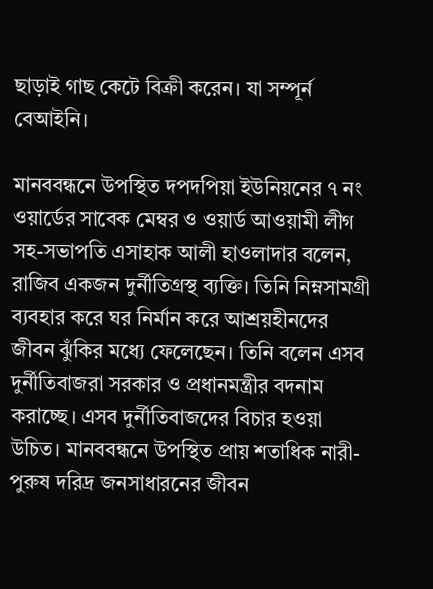ছাড়াই গাছ কেটে বিক্রী করেন। যা সম্পূর্ন বেআইনি।

মানববন্ধনে উপস্থিত দপদপিয়া ইউনিয়নের ৭ নং ওয়ার্ডের সাবেক মেম্বর ও ওয়ার্ড আওয়ামী লীগ সহ-সভাপতি এসাহাক আলী হাওলাদার বলেন, রাজিব একজন দুর্নীতিগ্রস্থ ব্যক্তি। তিনি নিম্নসামগ্রী ব্যবহার করে ঘর নির্মান করে আশ্রয়হীনদের জীবন ঝুঁকির মধ্যে ফেলেছেন। তিনি বলেন এসব দুর্নীতিবাজরা সরকার ও প্রধানমন্ত্রীর বদনাম করাচ্ছে। এসব দুর্নীতিবাজদের বিচার হওয়া উচিত। মানববন্ধনে উপস্থিত প্রায় শতাধিক নারী-পুরুষ দরিদ্র জনসাধারনের জীবন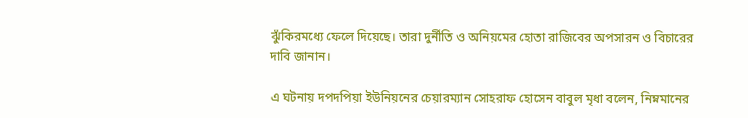ঝুঁকিরমধ্যে ফেলে দিয়েছে। তারা দুর্নীতি ও অনিয়মের হোতা রাজিবের অপসারন ও বিচারের দাবি জানান।

এ ঘটনায় দপদপিয়া ইউনিয়নের চেয়ারম্যান সোহরাফ হোসেন বাবুল মৃধা বলেন, নিম্নমানের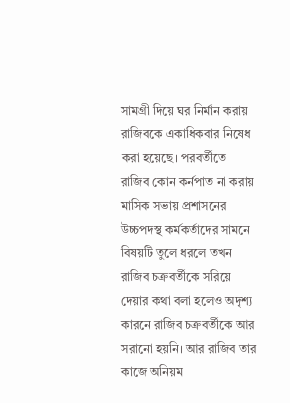সামগ্রী দিয়ে ঘর নির্মান করায় রাজিবকে একাধিকবার নিষেধ করা হয়েছে। পরবর্তীতে রাজিব কোন কর্নপাত না করায় মাসিক সভায় প্রশাসনের উচ্চপদস্থ কর্মকর্তাদের সামনে বিষয়টি তুলে ধরলে তখন রাজিব চক্রবর্তীকে সরিয়ে দেয়ার কথা বলা হলেও অদৃশ্য কারনে রাজিব চক্রবর্তীকে আর সরানো হয়নি। আর রাজিব তার কাজে অনিয়ম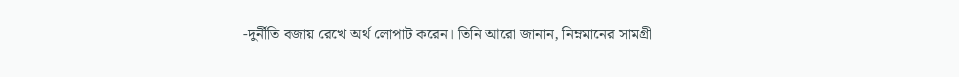-দুর্নীতি বজায় রেখে অর্থ লোপাট করেন। তিনি আরো জানান, নিম্নমানের সামগ্রী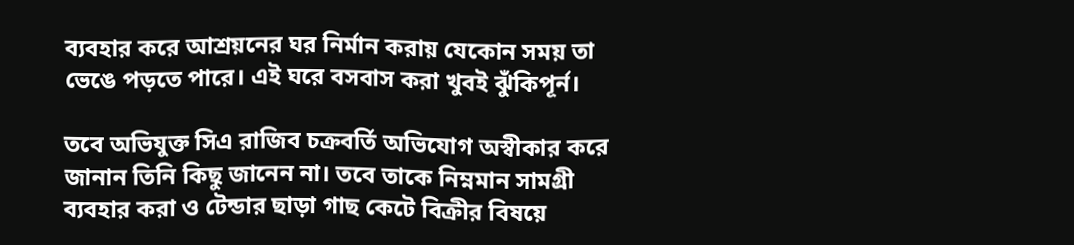ব্যবহার করে আশ্রয়নের ঘর নির্মান করায় যেকোন সময় তা ভেঙে পড়তে পারে। এই ঘরে বসবাস করা খুবই ঝুঁকিপূর্ন।

তবে অভিযুক্ত সিএ রাজিব চক্রবর্তি অভিযোগ অস্বীকার করে জানান তিনি কিছু জানেন না। তবে তাকে নিম্নমান সামগ্রী ব্যবহার করা ও টেন্ডার ছাড়া গাছ কেটে বিক্রীর বিষয়ে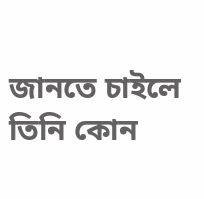জানতে চাইলে তিনি কোন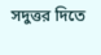সদুত্তর দিতে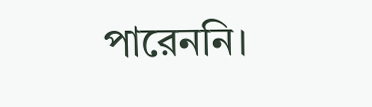পারেননি।